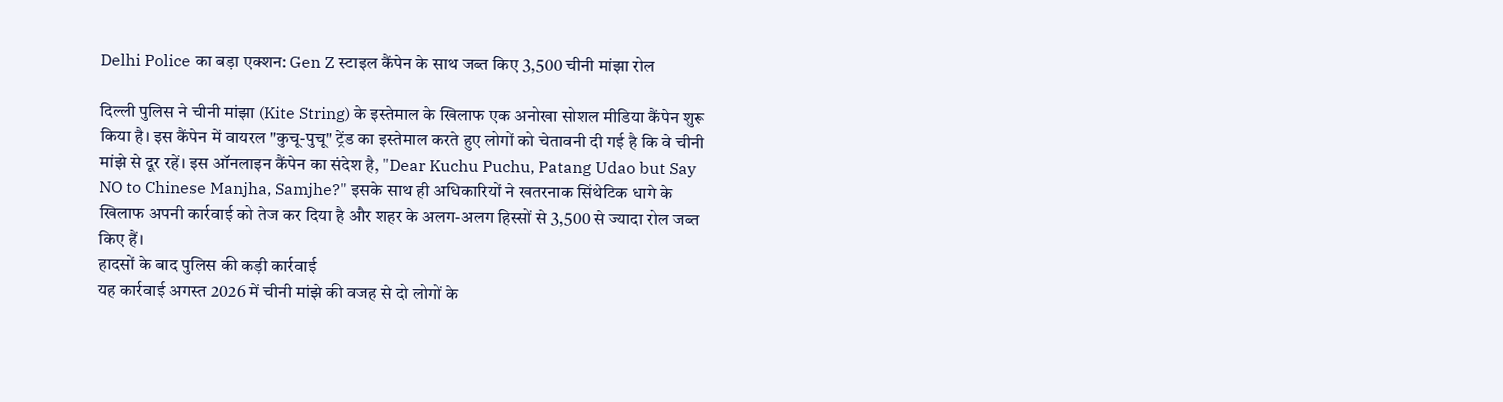Delhi Police का बड़ा एक्शन: Gen Z स्टाइल कैंपेन के साथ जब्त किए 3,500 चीनी मांझा रोल

दिल्ली पुलिस ने चीनी मांझा (Kite String) के इस्तेमाल के खिलाफ एक अनोखा सोशल मीडिया कैंपेन शुरू किया है। इस कैंपेन में वायरल "कुचू-पुचू" ट्रेंड का इस्तेमाल करते हुए लोगों को चेतावनी दी गई है कि वे चीनी मांझे से दूर रहें। इस ऑनलाइन कैंपेन का संदेश है, "Dear Kuchu Puchu, Patang Udao but Say NO to Chinese Manjha, Samjhe?" इसके साथ ही अधिकारियों ने खतरनाक सिंथेटिक धागे के खिलाफ अपनी कार्रवाई को तेज कर दिया है और शहर के अलग-अलग हिस्सों से 3,500 से ज्यादा रोल जब्त किए हैं।
हादसों के बाद पुलिस की कड़ी कार्रवाई
यह कार्रवाई अगस्त 2026 में चीनी मांझे की वजह से दो लोगों के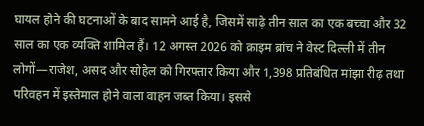घायल होने की घटनाओं के बाद सामने आई है, जिसमें साढ़े तीन साल का एक बच्चा और 32 साल का एक व्यक्ति शामिल हैं। 12 अगस्त 2026 को क्राइम ब्रांच ने वेस्ट दिल्ली में तीन लोगों—राजेश, असद और सोहेल को गिरफ्तार किया और 1,398 प्रतिबंधित मांझा रीढ़ तथा परिवहन में इस्तेमाल होने वाला वाहन जब्त किया। इससे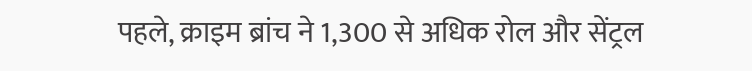पहले, क्राइम ब्रांच ने 1,300 से अधिक रोल और सेंट्रल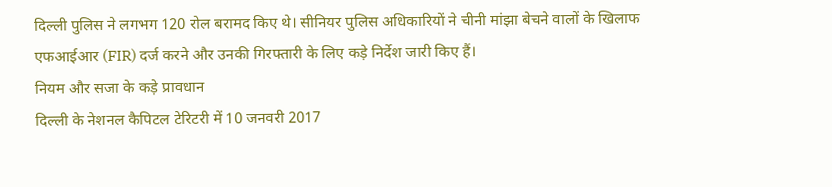दिल्ली पुलिस ने लगभग 120 रोल बरामद किए थे। सीनियर पुलिस अधिकारियों ने चीनी मांझा बेचने वालों के खिलाफ एफआईआर (FIR) दर्ज करने और उनकी गिरफ्तारी के लिए कड़े निर्देश जारी किए हैं।
नियम और सजा के कड़े प्रावधान
दिल्ली के नेशनल कैपिटल टेरिटरी में 10 जनवरी 2017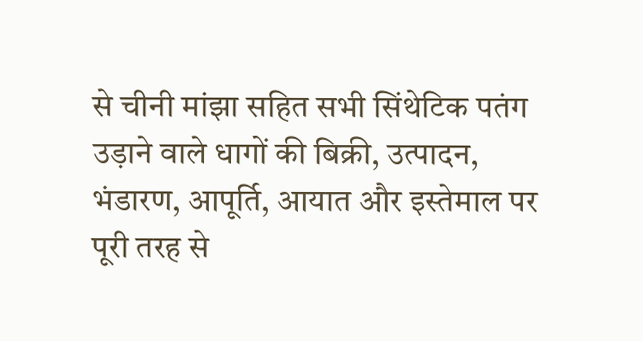से चीनी मांझा सहित सभी सिंथेटिक पतंग उड़ाने वाले धागों की बिक्री, उत्पादन, भंडारण, आपूर्ति, आयात और इस्तेमाल पर पूरी तरह से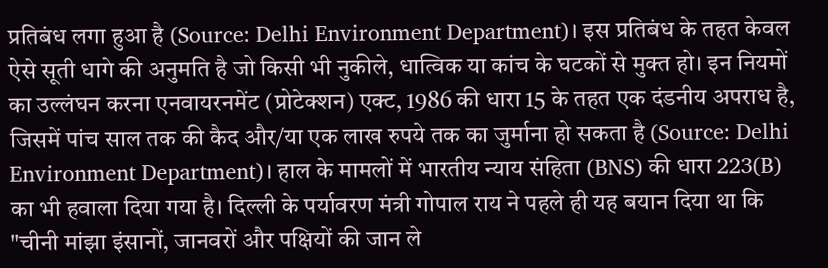प्रतिबंध लगा हुआ है (Source: Delhi Environment Department)। इस प्रतिबंध के तहत केवल ऐसे सूती धागे की अनुमति है जो किसी भी नुकीले, धात्विक या कांच के घटकों से मुक्त हो। इन नियमों का उल्लंघन करना एनवायरनमेंट (प्रोटेक्शन) एक्ट, 1986 की धारा 15 के तहत एक दंडनीय अपराध है, जिसमें पांच साल तक की कैद और/या एक लाख रुपये तक का जुर्माना हो सकता है (Source: Delhi Environment Department)। हाल के मामलों में भारतीय न्याय संहिता (BNS) की धारा 223(B) का भी हवाला दिया गया है। दिल्ली के पर्यावरण मंत्री गोपाल राय ने पहले ही यह बयान दिया था कि "चीनी मांझा इंसानों, जानवरों और पक्षियों की जान ले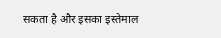सकता है और इसका इस्तेमाल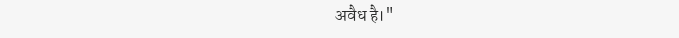अवैध है।"